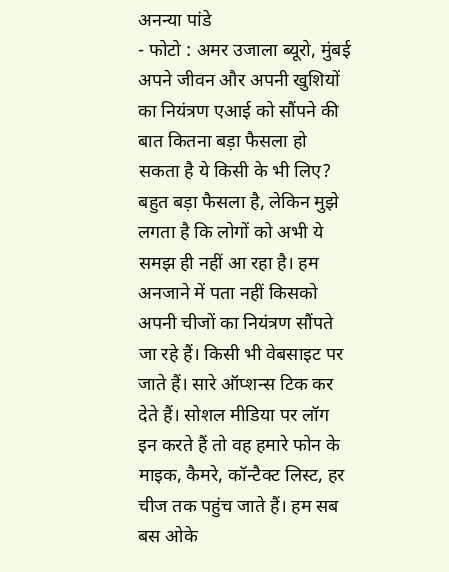अनन्या पांडे
- फोटो : अमर उजाला ब्यूरो, मुंबई
अपने जीवन और अपनी खुशियों का नियंत्रण एआई को सौंपने की बात कितना बड़ा फैसला हो सकता है ये किसी के भी लिए?
बहुत बड़ा फैसला है, लेकिन मुझे लगता है कि लोगों को अभी ये समझ ही नहीं आ रहा है। हम अनजाने में पता नहीं किसको अपनी चीजों का नियंत्रण सौंपते जा रहे हैं। किसी भी वेबसाइट पर जाते हैं। सारे ऑप्शन्स टिक कर देते हैं। सोशल मीडिया पर लॉग इन करते हैं तो वह हमारे फोन के माइक, कैमरे, कॉन्टैक्ट लिस्ट, हर चीज तक पहुंच जाते हैं। हम सब बस ओके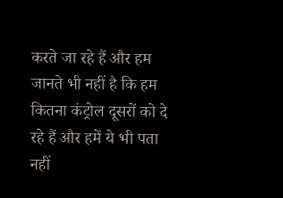करते जा रहे हैं और हम जानते भी नहीं है कि हम कितना कंट्रोल दूसरों को दे रहे हैं और हमें ये भी पता नहीं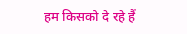हम किसको दे रहे हैं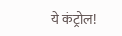ये कंट्रोल!